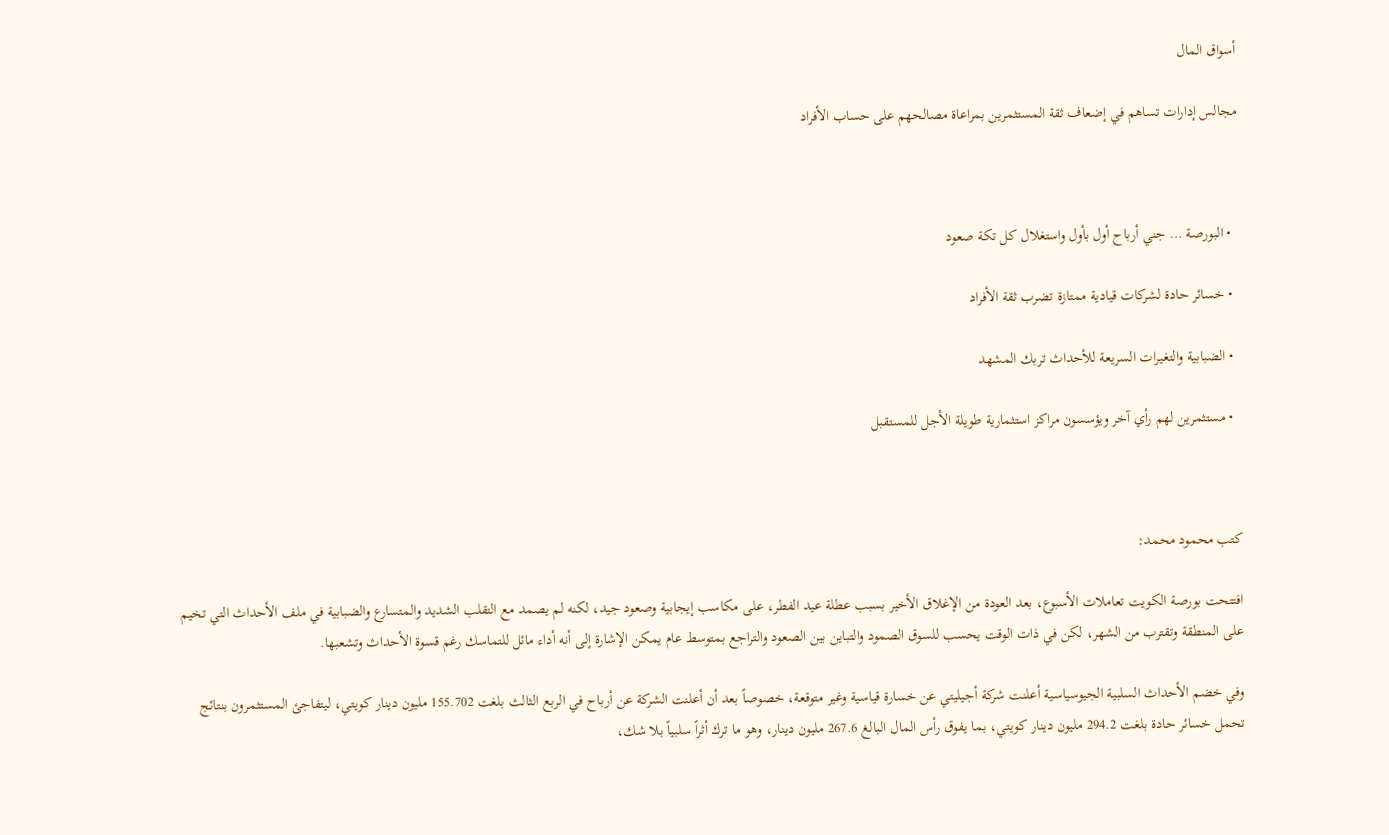أسواق المال

مجالس إدارات تساهم في إضعاف ثقة المستثمرين بمراعاة مصالحهم على حساب الأفراد



  • البورصة … جني أرباح أول بأول واستغلال كل تكة صعود

  • خسائر حادة لشركات قيادية ممتازة تضرب ثقة الأفراد

  • الضبابية والتغيرات السريعة للأحداث تربك المشهد

  • مستثمرين لهم رأي آخر ويؤسسون مراكز استثمارية طويلة الأجل للمستقبل



كتب محمود محمد:

افتتحت بورصة الكويت تعاملات الأسبوع، بعد العودة من الإغلاق الأخير بسبب عطلة عيد الفطر، على مكاسب إيجابية وصعود جيد، لكنه لم يصمد مع التقلب الشديد والمتسارع والضبابية في ملف الأحداث التي تخيم على المنطقة وتقترب من الشهر، لكن في ذات الوقت يحسب للسوق الصمود والتباين بين الصعود والتراجع بمتوسط عام يمكن الإشارة إلى أنه أداء مائل للتماسك رغم قسوة الأحداث وتشعبها.

وفي خضم الأحداث السلبية الجيوسياسية أعلنت شركة أجيليتي عن خسارة قياسية وغير متوقعة، خصوصاً بعد أن أعلنت الشركة عن أرباح في الربع الثالث بلغت 155.702 مليون دينار كويتي، ليتفاجئ المستثمرون بنتائج تحمل خسائر حادة بلغت 294.2 مليون دينار كويتي، بما يفوق رأس المال البالغ 267.6 مليون دينار، وهو ما ترك أثراً سلبياً بلا شك،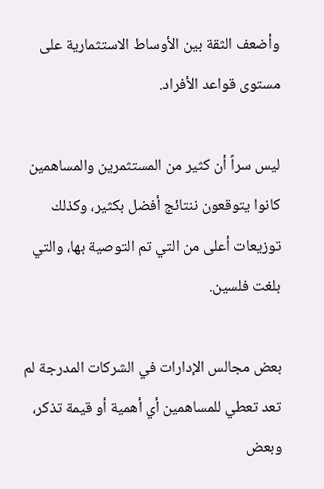وأضعف الثقة بين الأوساط الاستثمارية على مستوى قواعد الأفراد.

ليس سراً أن كثير من المستثمرين والمساهمين كانوا يتوقعون ننتائج أفضل بكثير، وكذلك توزيعات أعلى من التي تم التوصية بها، والتي بلغت فلسين.

بعض مجالس الإدارات في الشركات المدرجة لم تعد تعطي للمساهمين أي أهمية أو قيمة تذكر، وبعض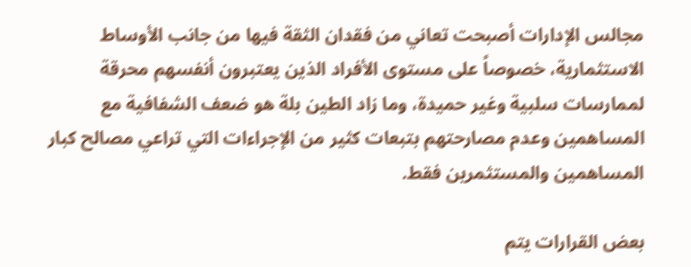مجالس الإدارات أصبحت تعاني من فقدان الثقة فيها من جانب الأوساط الاستثمارية، خصوصاً على مستوى الأفراد الذين يعتبرون أنفسهم محرقة لممارسات سلبية وغير حميدة، وما زاد الطين بلة هو ضعف الشفافية مع المساهمين وعدم مصارحتهم بتبعات كثير من الإجراءات التي تراعي مصالح كبار المساهمين والمستثمرين فقط.

بعض القرارات يتم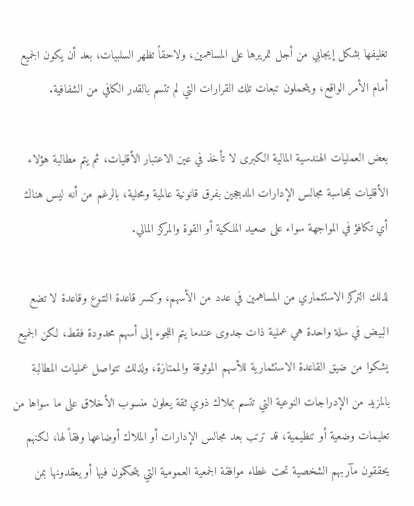تغليفها بشكل إيجابي من أجل تمريرها على المساهمين، ولاحقاً تظهر السلبيات، بعد أن يكون الجميع أمام الأمر الواقع، ويتحملون تبعات تلك القرارات التي لم تتسم بالقدر الكافي من الشفافية.

بعض العمليات الهندسية المالية الكبرى لا تأخذ في عين الاعتبار الأقليات، ثم يتم مطالبة هؤلاء الأقليات بمحاسبة مجالس الإدارات المدججين بفرق قانونية عالمية ومحلية، بالرغم من أنه ليس هناك أي تكافؤ في المواجهة سواء على صعيد الملكية أو القوة والمركز المالي.

لذلك التركز الاستثماري من المساهمين في عدد من الأسهم، وكسر قاعدة التنوع وقاعدة لا تضع البيض في سلة واحدة هي عملية ذات جدوى عندما يتم اللجوء إلى أسهم محدودة فقط، لكن الجميع يشكوا من ضيق القاعدة الاستثمارية للأسهم الموثوقة والممتازة، ولذلك تتواصل عمليات المطالبة بالمزيد من الإدراجات النوعية التي تتسم بملاك ذوي ثقة يعلون منسوب الأخلاق على ما سواها من تعليمات وضعية أو تنظيمية، قد ترتب بعد مجالس الإدارات أو الملاك أوضاعها وفقاً لها، لكنهم يحققون مآربهم الشخصية تحت غطاء موافقة الجمعية العمومية التي يتحكمون فيها أو يعقدونها بمن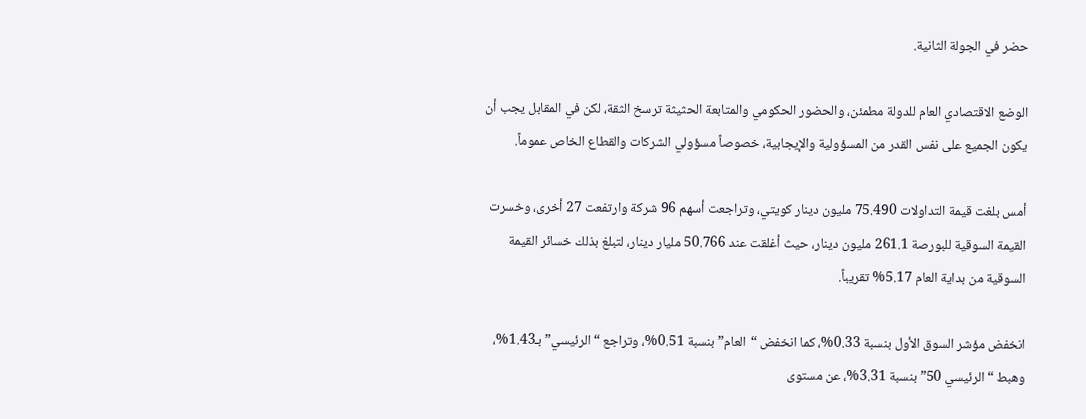حضر في الجولة الثانية.

الوضع الاقتصادي العام للدولة مطمئن، والحضور الحكومي والمتابعة الحثيثة ترسخ الثقة، لكن في المقابل يجب أن يكون الجميع على نفس القدر من المسؤولية والإيجابية، خصوصاً مسؤولي الشركات والقطاع الخاص عموماً.

أمس بلغت قيمة التداولات 75.490 مليون دينار كويتي، وتراجعت أسهم 96 شركة وارتفعت 27 أخرى، وخسرت القيمة السوقية للبورصة 261.1 مليون دينار، حيث أغلقت عند 50.766 مليار دينار، لتبلغ بذلك خسائر القيمة السوقية من بداية العام 5.17% تقريباً.

انخفض مؤشر السوق الأول بنسبة 0.33%، كما انخفض “العام” بنسبة 0.51%، وتراجع “الرئيسي” بـ1.43%، وهبط “الرئيسي 50” بنسبة 3.31%، عن مستوى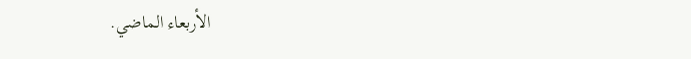الأربعاء الماضي.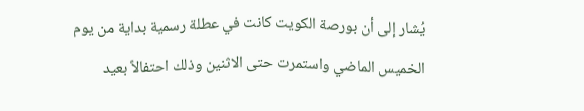يُشار إلى أن بورصة الكويت كانت في عطلة رسمية بداية من يوم الخميس الماضي واستمرت حتى الاثنين وذلك احتفالاً بعيد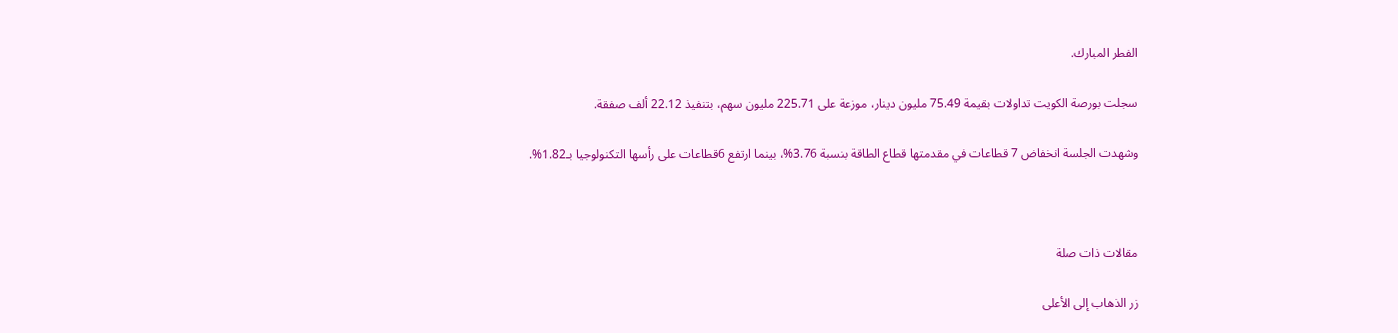الفطر المبارك.

سجلت بورصة الكويت تداولات بقيمة 75.49 مليون دينار، موزعة على 225.71 مليون سهم، بتنفيذ 22.12 ألف صفقة.

وشهدت الجلسة انخفاض 7 قطاعات في مقدمتها قطاع الطاقة بنسبة 3.76%، بينما ارتفع 6قطاعات على رأسها التكنولوجيا بـ1.82%.



مقالات ذات صلة

زر الذهاب إلى الأعلى